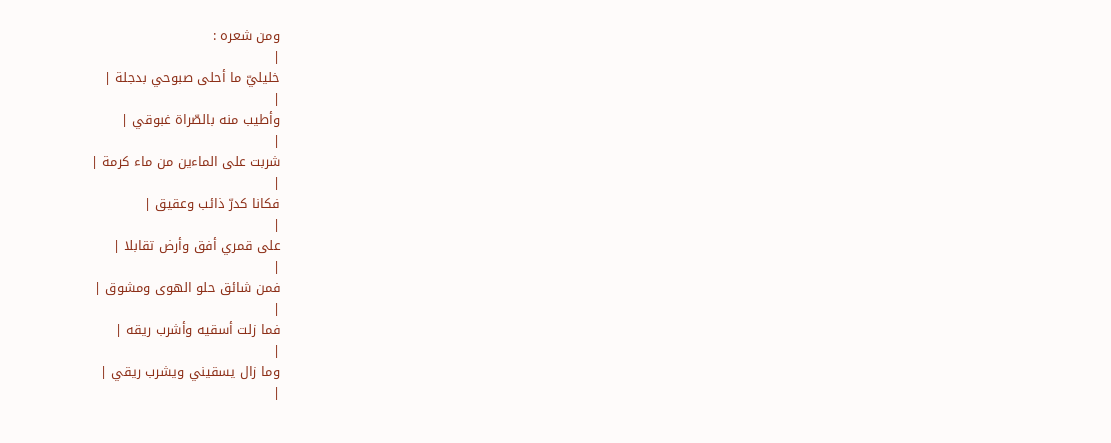ومن شعره :
|
خليليّ ما أحلى صبوحي بدجلة |
|
وأطيب منه بالصّراة غبوقي |
|
شربت على الماءين من ماء كرمة |
|
فكانا كدرّ ذائب وعقيق |
|
على قمري أفق وأرض تقابلا |
|
فمن شائق حلو الهوى ومشوق |
|
فما زلت أسقيه وأشرب ريقه |
|
وما زال يسقيني ويشرب ريقي |
|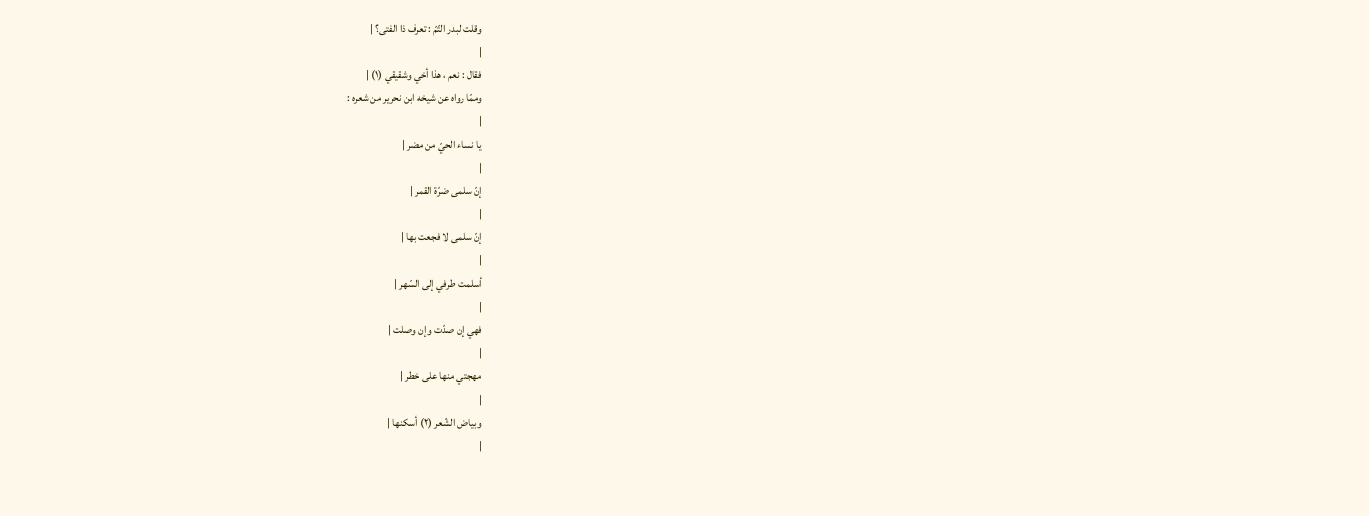وقلت لبدر التّمّ : تعرف ذا الفتى؟ |
|
فقال : نعم ، هذا أخي وشقيقي (١) |
وممّا رواه عن شيخه ابن نحرير من شعره :
|
يا نساء الحيّ من مضر |
|
إنّ سلمى ضرّة القمر |
|
إنّ سلمى لا فجعت بها |
|
أسلمت طرفي إلى السّهر |
|
فهي إن صدّت وإن وصلت |
|
مهجتي منها على خطر |
|
وبياض الشّعر (٢) أسكنها |
|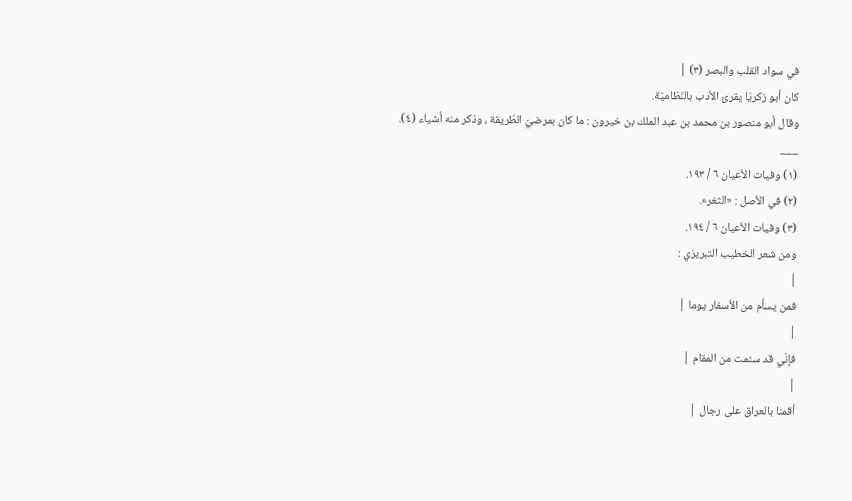في سواد القلب والبصر (٣) |
كان أبو زكريّا يقرئ الأدب بالنّظاميّة.
وقال أبو منصور بن محمد بن عبد الملك بن خيرون : ما كان بمرضيّ الطّريقة ، وذكر منه أشياء (٤).
___
(١) وفيات الأعيان ٦ / ١٩٣.
(٢) في الأصل : «الثغر».
(٣) وفيات الأعيان ٦ / ١٩٤.
ومن شعر الخطيب التبريزي :
|
فمن يسأم من الأسفار يوما |
|
فإنّي قد سئمت من المقام |
|
أقمنا بالعراق على رجال |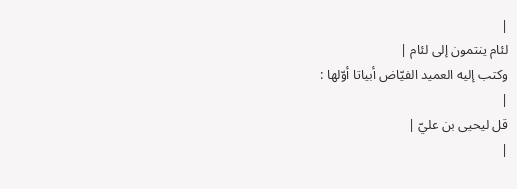|
لئام ينتمون إلى لئام |
وكتب إليه العميد الفيّاض أبياتا أوّلها :
|
قل ليحيى بن عليّ |
|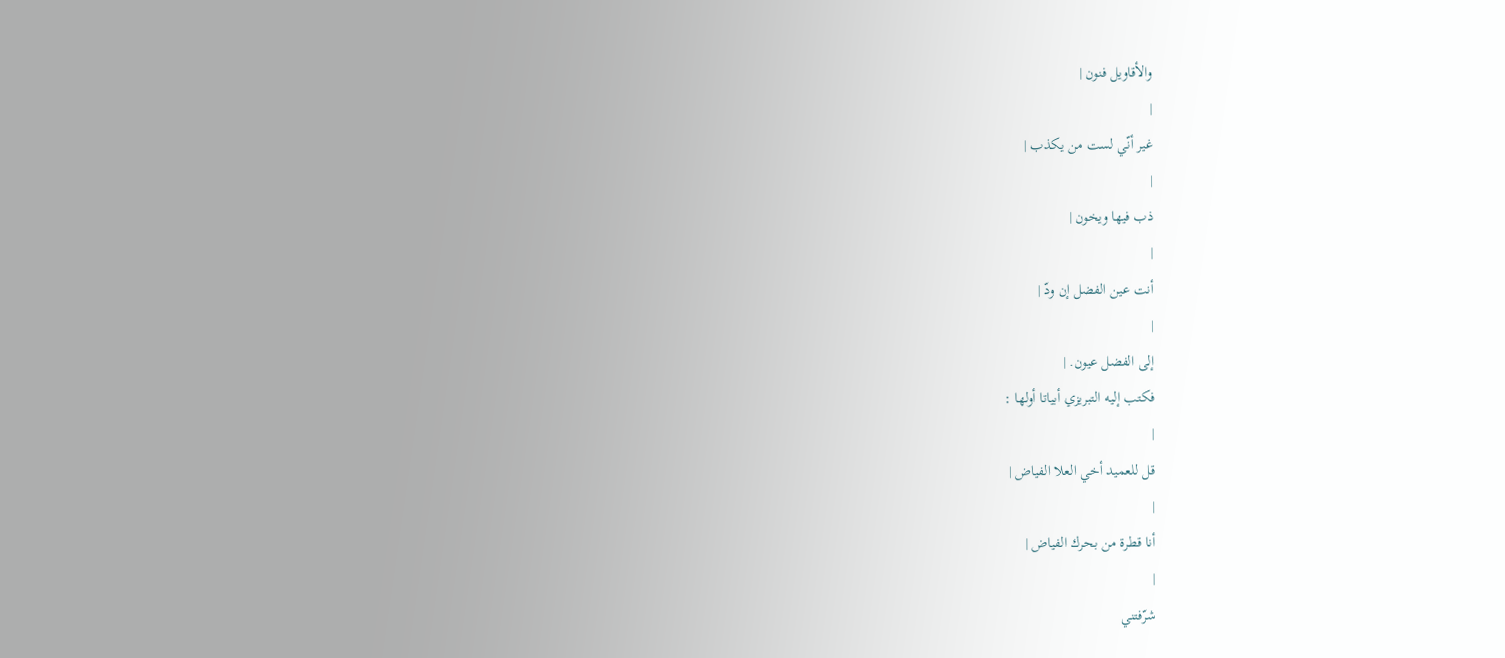والأقاويل فنون |
|
غير أنّي لست من يكذب |
|
ذب فيها ويخون |
|
أنت عين الفضل إن ودّ |
|
إلى الفضل عيون. |
فكتب إليه التبريزي أبياتا أولها :
|
قل للعميد أخي العلا الفياض |
|
أنا قطرة من بحرك الفياض |
|
شرّفتني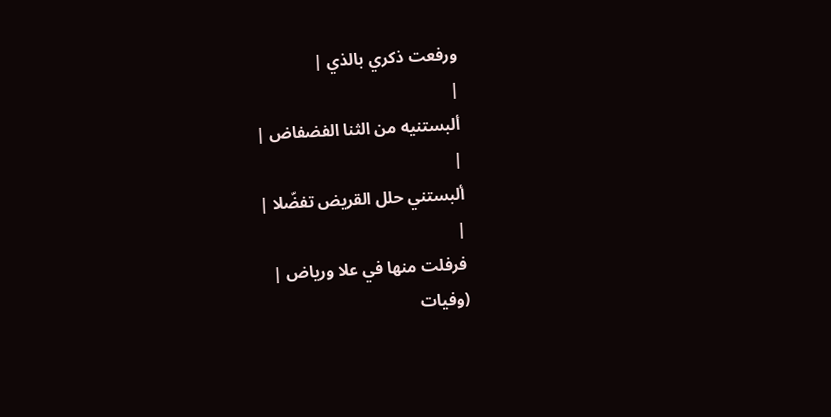ورفعت ذكري بالذي |
|
ألبستنيه من الثنا الفضفاض |
|
ألبستني حلل القريض تفضّلا |
|
فرفلت منها في علا ورياض |
(وفيات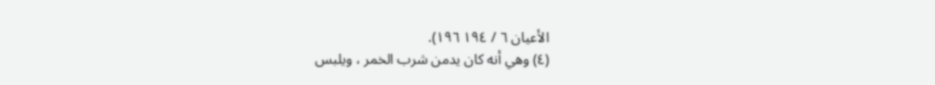الأعيان ٦ / ١٩٤ ١٩٦).
(٤) وهي أنه كان يدمن شرب الخمر ، ويلبس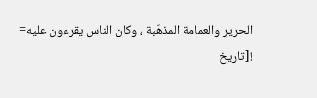الحرير والعمامة المذهّبة ، وكان الناس يقرءون عليه=
![تاريخ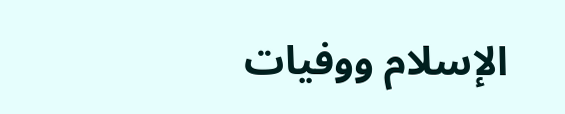الإسلام ووفيات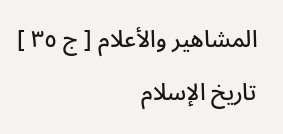المشاهير والأعلام [ ج ٣٥ ] تاريخ الإسلام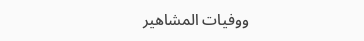ووفيات المشاهير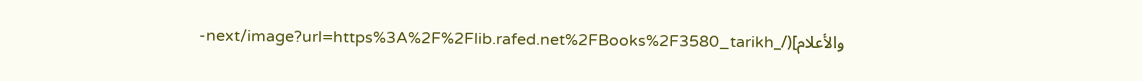والأعلام](/_next/image?url=https%3A%2F%2Flib.rafed.net%2FBooks%2F3580_tarikh-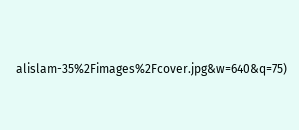alislam-35%2Fimages%2Fcover.jpg&w=640&q=75)